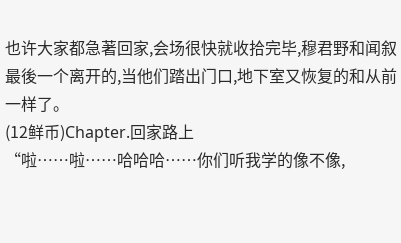也许大家都急著回家,会场很快就收拾完毕,穆君野和闻叙最後一个离开的,当他们踏出门口,地下室又恢复的和从前一样了。
(12鲜币)Chapter.回家路上
“啦……啦……哈哈哈……你们听我学的像不像,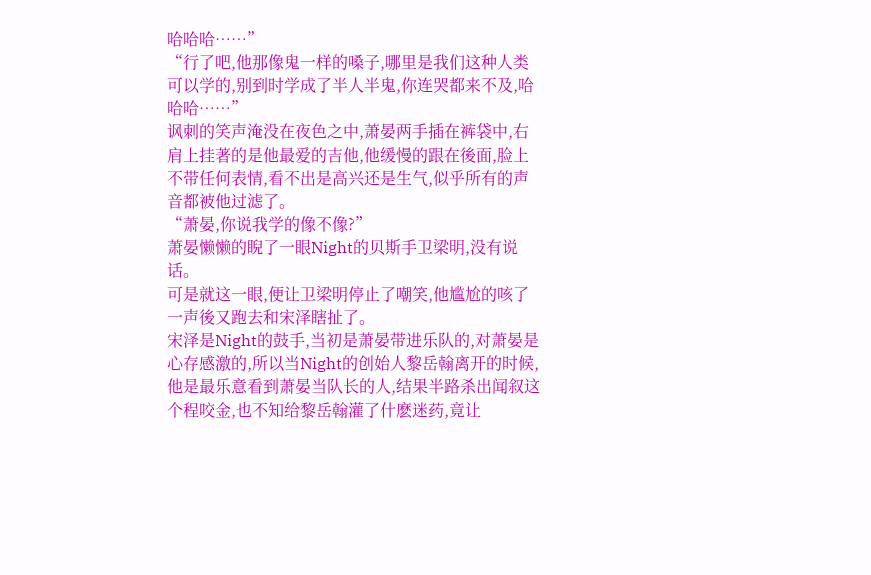哈哈哈……”
“行了吧,他那像鬼一样的嗓子,哪里是我们这种人类可以学的,别到时学成了半人半鬼,你连哭都来不及,哈哈哈……”
讽刺的笑声淹没在夜色之中,萧晏两手插在裤袋中,右肩上挂著的是他最爱的吉他,他缓慢的跟在後面,脸上不带任何表情,看不出是高兴还是生气,似乎所有的声音都被他过滤了。
“萧晏,你说我学的像不像?”
萧晏懒懒的睨了一眼Night的贝斯手卫梁明,没有说话。
可是就这一眼,便让卫梁明停止了嘲笑,他尴尬的咳了一声後又跑去和宋泽瞎扯了。
宋泽是Night的鼓手,当初是萧晏带进乐队的,对萧晏是心存感激的,所以当Night的创始人黎岳翰离开的时候,他是最乐意看到萧晏当队长的人,结果半路杀出闻叙这个程咬金,也不知给黎岳翰灌了什麽迷药,竟让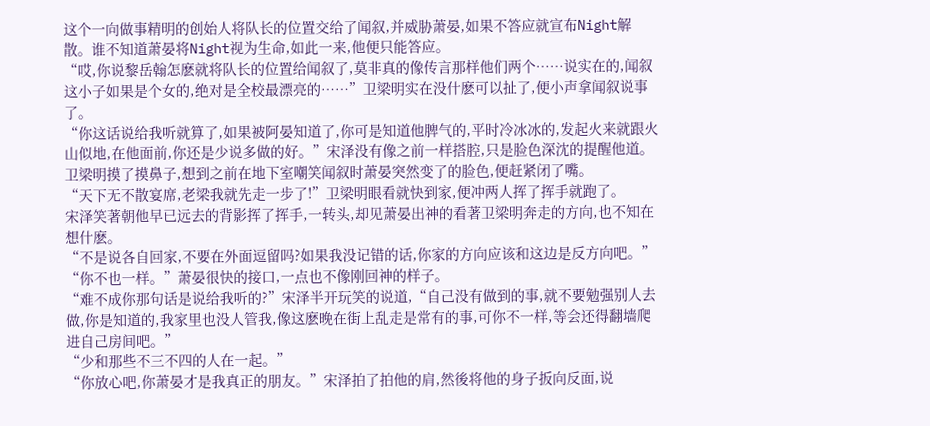这个一向做事精明的创始人将队长的位置交给了闻叙,并威胁萧晏,如果不答应就宣布Night解散。谁不知道萧晏将Night视为生命,如此一来,他便只能答应。
“哎,你说黎岳翰怎麽就将队长的位置给闻叙了,莫非真的像传言那样他们两个……说实在的,闻叙这小子如果是个女的,绝对是全校最漂亮的……”卫梁明实在没什麽可以扯了,便小声拿闻叙说事了。
“你这话说给我听就算了,如果被阿晏知道了,你可是知道他脾气的,平时冷冰冰的,发起火来就跟火山似地,在他面前,你还是少说多做的好。”宋泽没有像之前一样搭腔,只是脸色深沈的提醒他道。
卫梁明摸了摸鼻子,想到之前在地下室嘲笑闻叙时萧晏突然变了的脸色,便赶紧闭了嘴。
“天下无不散宴席,老梁我就先走一步了!”卫梁明眼看就快到家,便冲两人挥了挥手就跑了。
宋泽笑著朝他早已远去的背影挥了挥手,一转头,却见萧晏出神的看著卫梁明奔走的方向,也不知在想什麽。
“不是说各自回家,不要在外面逗留吗?如果我没记错的话,你家的方向应该和这边是反方向吧。”
“你不也一样。”萧晏很快的接口,一点也不像刚回神的样子。
“难不成你那句话是说给我听的?”宋泽半开玩笑的说道,“自己没有做到的事,就不要勉强别人去做,你是知道的,我家里也没人管我,像这麽晚在街上乱走是常有的事,可你不一样,等会还得翻墙爬进自己房间吧。”
“少和那些不三不四的人在一起。”
“你放心吧,你萧晏才是我真正的朋友。”宋泽拍了拍他的肩,然後将他的身子扳向反面,说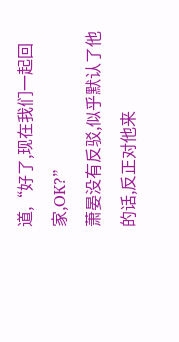道,“好了,现在我们一起回家,OK?”
萧晏没有反驳,似乎默认了他的话,反正对他来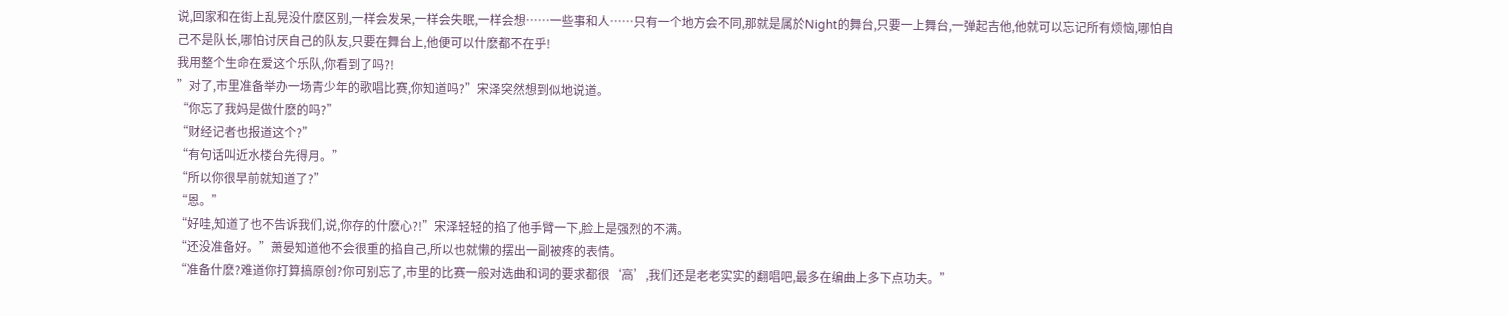说,回家和在街上乱晃没什麽区别,一样会发呆,一样会失眠,一样会想……一些事和人……只有一个地方会不同,那就是属於Night的舞台,只要一上舞台,一弹起吉他,他就可以忘记所有烦恼,哪怕自己不是队长,哪怕讨厌自己的队友,只要在舞台上,他便可以什麽都不在乎!
我用整个生命在爱这个乐队,你看到了吗?!
”对了,市里准备举办一场青少年的歌唱比赛,你知道吗?”宋泽突然想到似地说道。
“你忘了我妈是做什麽的吗?”
“财经记者也报道这个?”
“有句话叫近水楼台先得月。”
“所以你很早前就知道了?”
“恩。”
“好哇,知道了也不告诉我们,说,你存的什麽心?!”宋泽轻轻的掐了他手臂一下,脸上是强烈的不满。
“还没准备好。”萧晏知道他不会很重的掐自己,所以也就懒的摆出一副被疼的表情。
“准备什麽?难道你打算搞原创?你可别忘了,市里的比赛一般对选曲和词的要求都很‘高’,我们还是老老实实的翻唱吧,最多在编曲上多下点功夫。”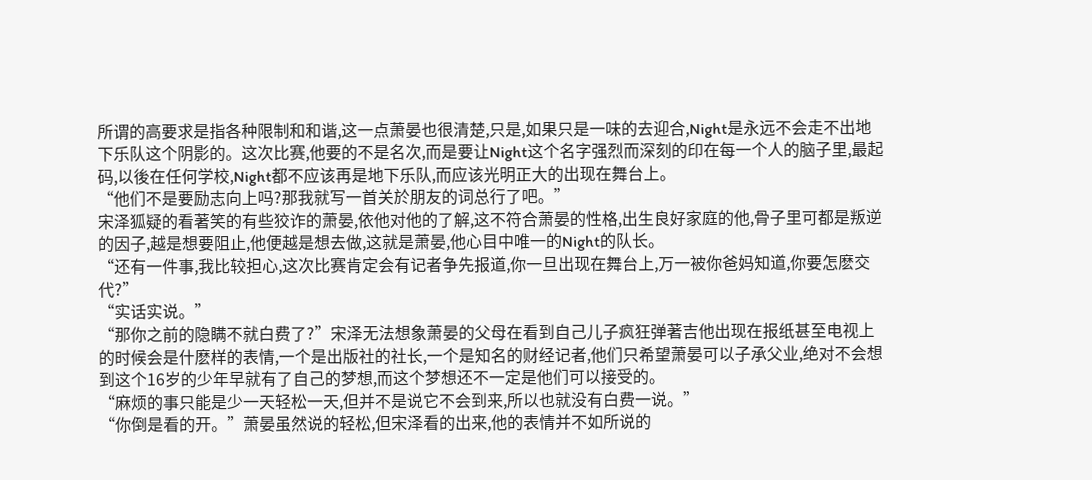所谓的高要求是指各种限制和和谐,这一点萧晏也很清楚,只是,如果只是一味的去迎合,Night是永远不会走不出地下乐队这个阴影的。这次比赛,他要的不是名次,而是要让Night这个名字强烈而深刻的印在每一个人的脑子里,最起码,以後在任何学校,Night都不应该再是地下乐队,而应该光明正大的出现在舞台上。
“他们不是要励志向上吗?那我就写一首关於朋友的词总行了吧。”
宋泽狐疑的看著笑的有些狡诈的萧晏,依他对他的了解,这不符合萧晏的性格,出生良好家庭的他,骨子里可都是叛逆的因子,越是想要阻止,他便越是想去做,这就是萧晏,他心目中唯一的Night的队长。
“还有一件事,我比较担心,这次比赛肯定会有记者争先报道,你一旦出现在舞台上,万一被你爸妈知道,你要怎麽交代?”
“实话实说。”
“那你之前的隐瞒不就白费了?”宋泽无法想象萧晏的父母在看到自己儿子疯狂弹著吉他出现在报纸甚至电视上的时候会是什麽样的表情,一个是出版社的社长,一个是知名的财经记者,他们只希望萧晏可以子承父业,绝对不会想到这个16岁的少年早就有了自己的梦想,而这个梦想还不一定是他们可以接受的。
“麻烦的事只能是少一天轻松一天,但并不是说它不会到来,所以也就没有白费一说。”
“你倒是看的开。”萧晏虽然说的轻松,但宋泽看的出来,他的表情并不如所说的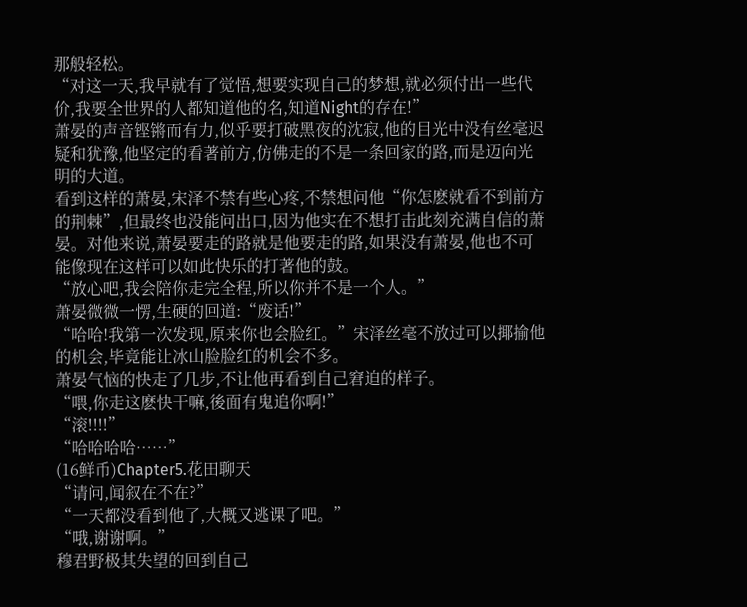那般轻松。
“对这一天,我早就有了觉悟,想要实现自己的梦想,就必须付出一些代价,我要全世界的人都知道他的名,知道Night的存在!”
萧晏的声音铿锵而有力,似乎要打破黑夜的沈寂,他的目光中没有丝毫迟疑和犹豫,他坚定的看著前方,仿佛走的不是一条回家的路,而是迈向光明的大道。
看到这样的萧晏,宋泽不禁有些心疼,不禁想问他“你怎麽就看不到前方的荆棘”,但最终也没能问出口,因为他实在不想打击此刻充满自信的萧晏。对他来说,萧晏要走的路就是他要走的路,如果没有萧晏,他也不可能像现在这样可以如此快乐的打著他的鼓。
“放心吧,我会陪你走完全程,所以你并不是一个人。”
萧晏微微一愣,生硬的回道:“废话!”
“哈哈!我第一次发现,原来你也会脸红。”宋泽丝毫不放过可以揶揄他的机会,毕竟能让冰山脸脸红的机会不多。
萧晏气恼的快走了几步,不让他再看到自己窘迫的样子。
“喂,你走这麽快干嘛,後面有鬼追你啊!”
“滚!!!!”
“哈哈哈哈……”
(16鲜币)Chapter5.花田聊天
“请问,闻叙在不在?”
“一天都没看到他了,大概又逃课了吧。”
“哦,谢谢啊。”
穆君野极其失望的回到自己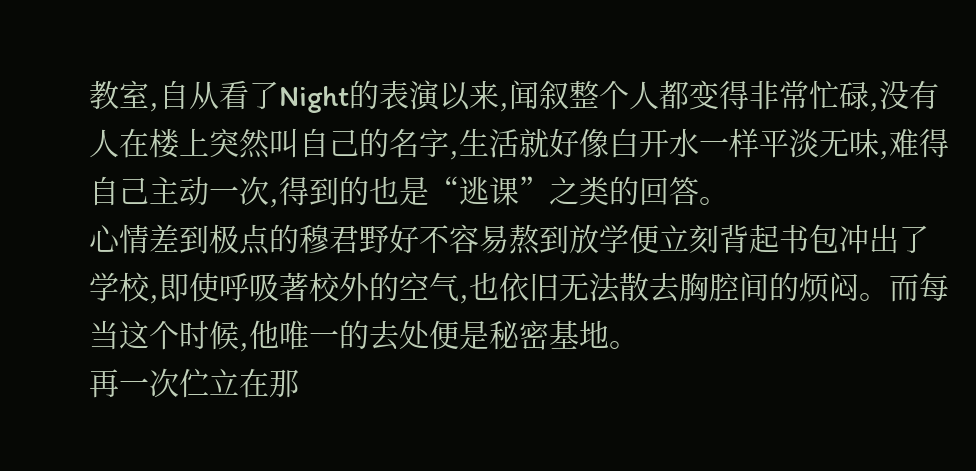教室,自从看了Night的表演以来,闻叙整个人都变得非常忙碌,没有人在楼上突然叫自己的名字,生活就好像白开水一样平淡无味,难得自己主动一次,得到的也是“逃课”之类的回答。
心情差到极点的穆君野好不容易熬到放学便立刻背起书包冲出了学校,即使呼吸著校外的空气,也依旧无法散去胸腔间的烦闷。而每当这个时候,他唯一的去处便是秘密基地。
再一次伫立在那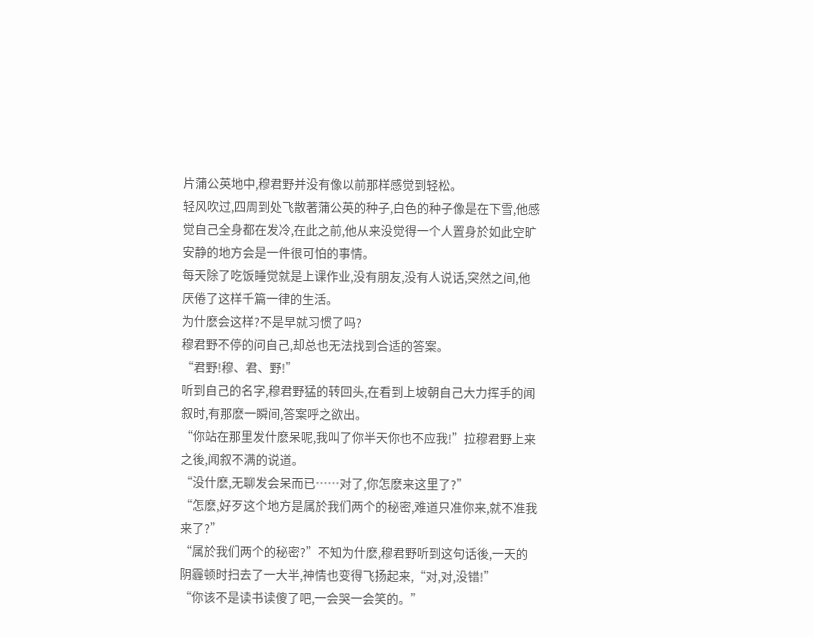片蒲公英地中,穆君野并没有像以前那样感觉到轻松。
轻风吹过,四周到处飞散著蒲公英的种子,白色的种子像是在下雪,他感觉自己全身都在发冷,在此之前,他从来没觉得一个人置身於如此空旷安静的地方会是一件很可怕的事情。
每天除了吃饭睡觉就是上课作业,没有朋友,没有人说话,突然之间,他厌倦了这样千篇一律的生活。
为什麽会这样?不是早就习惯了吗?
穆君野不停的问自己,却总也无法找到合适的答案。
“君野!穆、君、野!”
听到自己的名字,穆君野猛的转回头,在看到上坡朝自己大力挥手的闻叙时,有那麽一瞬间,答案呼之欲出。
“你站在那里发什麽呆呢,我叫了你半天你也不应我!”拉穆君野上来之後,闻叙不满的说道。
“没什麽,无聊发会呆而已……对了,你怎麽来这里了?”
“怎麽,好歹这个地方是属於我们两个的秘密,难道只准你来,就不准我来了?”
“属於我们两个的秘密?”不知为什麽,穆君野听到这句话後,一天的阴霾顿时扫去了一大半,神情也变得飞扬起来,“对,对,没错!”
“你该不是读书读傻了吧,一会哭一会笑的。”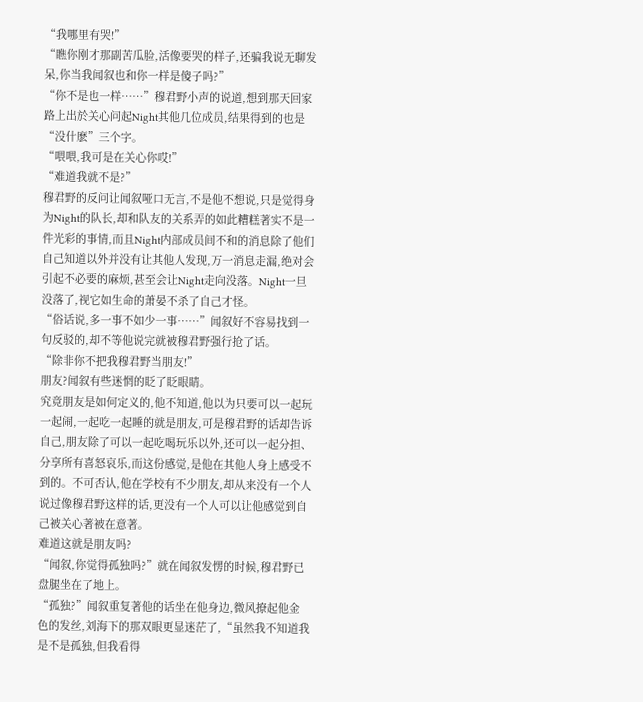“我哪里有哭!”
“瞧你刚才那副苦瓜脸,活像要哭的样子,还骗我说无聊发呆,你当我闻叙也和你一样是傻子吗?”
“你不是也一样……”穆君野小声的说道,想到那天回家路上出於关心问起Night其他几位成员,结果得到的也是“没什麽”三个字。
“喂喂,我可是在关心你哎!”
“难道我就不是?”
穆君野的反问让闻叙哑口无言,不是他不想说,只是觉得身为Night的队长,却和队友的关系弄的如此糟糕著实不是一件光彩的事情,而且Night内部成员间不和的消息除了他们自己知道以外并没有让其他人发现,万一消息走漏,绝对会引起不必要的麻烦,甚至会让Night走向没落。Night一旦没落了,视它如生命的萧晏不杀了自己才怪。
“俗话说,多一事不如少一事……”闻叙好不容易找到一句反驳的,却不等他说完就被穆君野强行抢了话。
“除非你不把我穆君野当朋友!”
朋友?闻叙有些迷惘的眨了眨眼睛。
究竟朋友是如何定义的,他不知道,他以为只要可以一起玩一起闹,一起吃一起睡的就是朋友,可是穆君野的话却告诉自己,朋友除了可以一起吃喝玩乐以外,还可以一起分担、分享所有喜怒哀乐,而这份感觉,是他在其他人身上感受不到的。不可否认,他在学校有不少朋友,却从来没有一个人说过像穆君野这样的话,更没有一个人可以让他感觉到自己被关心著被在意著。
难道这就是朋友吗?
“闻叙,你觉得孤独吗?”就在闻叙发愣的时候,穆君野已盘腿坐在了地上。
“孤独?”闻叙重复著他的话坐在他身边,微风撩起他金色的发丝,刘海下的那双眼更显迷茫了,“虽然我不知道我是不是孤独,但我看得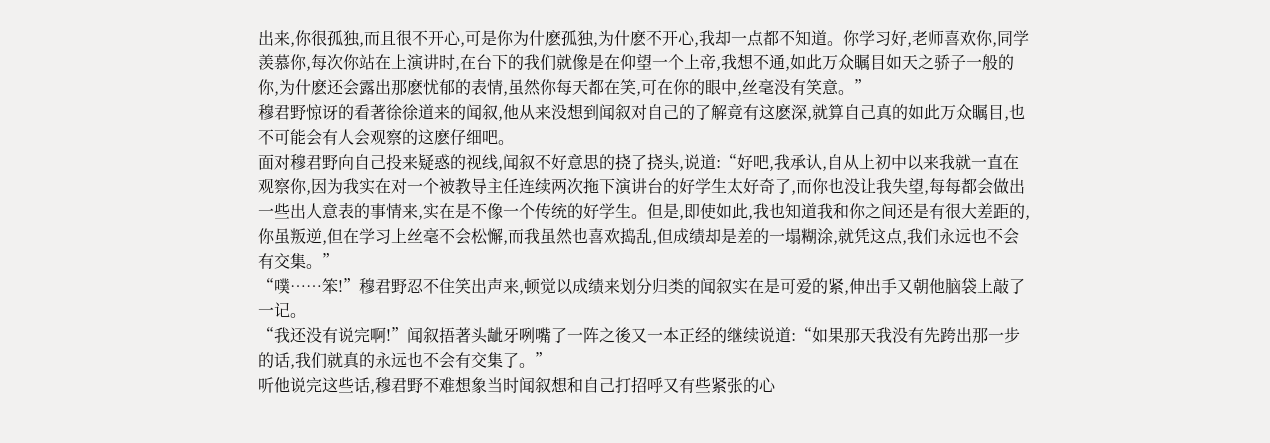出来,你很孤独,而且很不开心,可是你为什麽孤独,为什麽不开心,我却一点都不知道。你学习好,老师喜欢你,同学羡慕你,每次你站在上演讲时,在台下的我们就像是在仰望一个上帝,我想不通,如此万众瞩目如天之骄子一般的你,为什麽还会露出那麽忧郁的表情,虽然你每天都在笑,可在你的眼中,丝毫没有笑意。”
穆君野惊讶的看著徐徐道来的闻叙,他从来没想到闻叙对自己的了解竟有这麽深,就算自己真的如此万众瞩目,也不可能会有人会观察的这麽仔细吧。
面对穆君野向自己投来疑惑的视线,闻叙不好意思的挠了挠头,说道:“好吧,我承认,自从上初中以来我就一直在观察你,因为我实在对一个被教导主任连续两次拖下演讲台的好学生太好奇了,而你也没让我失望,每每都会做出一些出人意表的事情来,实在是不像一个传统的好学生。但是,即使如此,我也知道我和你之间还是有很大差距的,你虽叛逆,但在学习上丝毫不会松懈,而我虽然也喜欢捣乱,但成绩却是差的一塌糊涂,就凭这点,我们永远也不会有交集。”
“噗……笨!”穆君野忍不住笑出声来,顿觉以成绩来划分归类的闻叙实在是可爱的紧,伸出手又朝他脑袋上敲了一记。
“我还没有说完啊!”闻叙捂著头龇牙咧嘴了一阵之後又一本正经的继续说道:“如果那天我没有先跨出那一步的话,我们就真的永远也不会有交集了。”
听他说完这些话,穆君野不难想象当时闻叙想和自己打招呼又有些紧张的心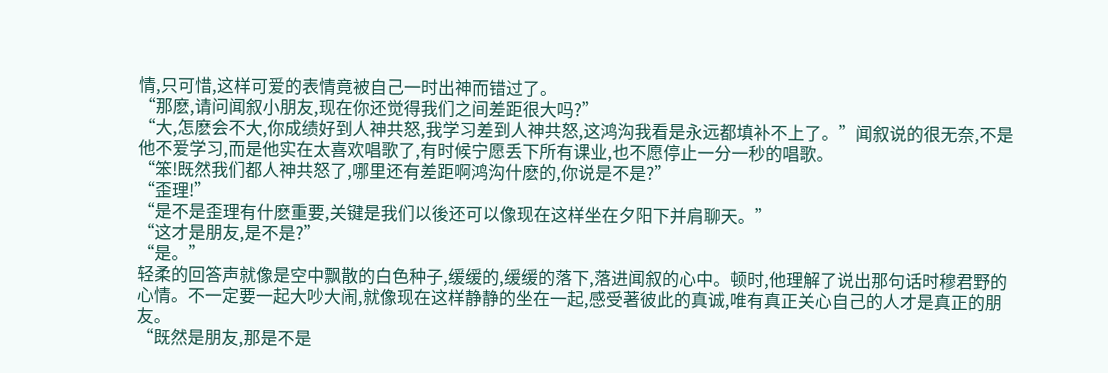情,只可惜,这样可爱的表情竟被自己一时出神而错过了。
“那麽,请问闻叙小朋友,现在你还觉得我们之间差距很大吗?”
“大,怎麽会不大,你成绩好到人神共怒,我学习差到人神共怒,这鸿沟我看是永远都填补不上了。”闻叙说的很无奈,不是他不爱学习,而是他实在太喜欢唱歌了,有时候宁愿丢下所有课业,也不愿停止一分一秒的唱歌。
“笨!既然我们都人神共怒了,哪里还有差距啊鸿沟什麽的,你说是不是?”
“歪理!”
“是不是歪理有什麽重要,关键是我们以後还可以像现在这样坐在夕阳下并肩聊天。”
“这才是朋友,是不是?”
“是。”
轻柔的回答声就像是空中飘散的白色种子,缓缓的,缓缓的落下,落进闻叙的心中。顿时,他理解了说出那句话时穆君野的心情。不一定要一起大吵大闹,就像现在这样静静的坐在一起,感受著彼此的真诚,唯有真正关心自己的人才是真正的朋友。
“既然是朋友,那是不是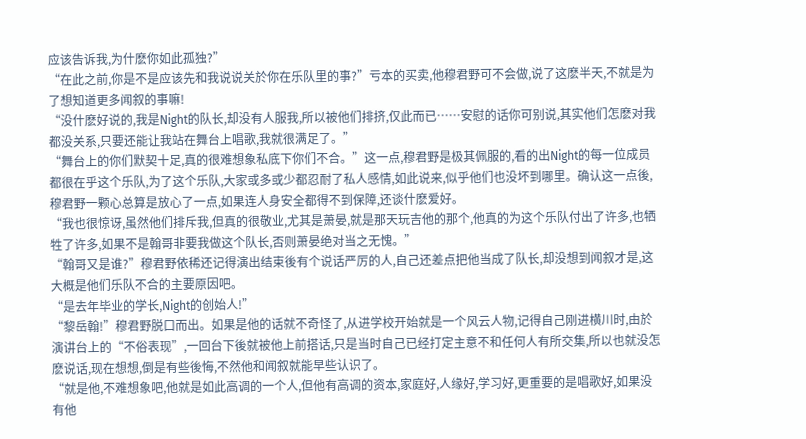应该告诉我,为什麽你如此孤独?”
“在此之前,你是不是应该先和我说说关於你在乐队里的事?”亏本的买卖,他穆君野可不会做,说了这麽半天,不就是为了想知道更多闻叙的事嘛!
“没什麽好说的,我是Night的队长,却没有人服我,所以被他们排挤,仅此而已……安慰的话你可别说,其实他们怎麽对我都没关系,只要还能让我站在舞台上唱歌,我就很满足了。”
“舞台上的你们默契十足,真的很难想象私底下你们不合。”这一点,穆君野是极其佩服的,看的出Night的每一位成员都很在乎这个乐队,为了这个乐队,大家或多或少都忍耐了私人感情,如此说来,似乎他们也没坏到哪里。确认这一点後,穆君野一颗心总算是放心了一点,如果连人身安全都得不到保障,还谈什麽爱好。
“我也很惊讶,虽然他们排斥我,但真的很敬业,尤其是萧晏,就是那天玩吉他的那个,他真的为这个乐队付出了许多,也牺牲了许多,如果不是翰哥非要我做这个队长,否则萧晏绝对当之无愧。”
“翰哥又是谁?”穆君野依稀还记得演出结束後有个说话严厉的人,自己还差点把他当成了队长,却没想到闻叙才是,这大概是他们乐队不合的主要原因吧。
“是去年毕业的学长,Night的创始人!”
“黎岳翰!”穆君野脱口而出。如果是他的话就不奇怪了,从进学校开始就是一个风云人物,记得自己刚进横川时,由於演讲台上的“不俗表现”,一回台下後就被他上前搭话,只是当时自己已经打定主意不和任何人有所交集,所以也就没怎麽说话,现在想想,倒是有些後悔,不然他和闻叙就能早些认识了。
“就是他,不难想象吧,他就是如此高调的一个人,但他有高调的资本,家庭好,人缘好,学习好,更重要的是唱歌好,如果没有他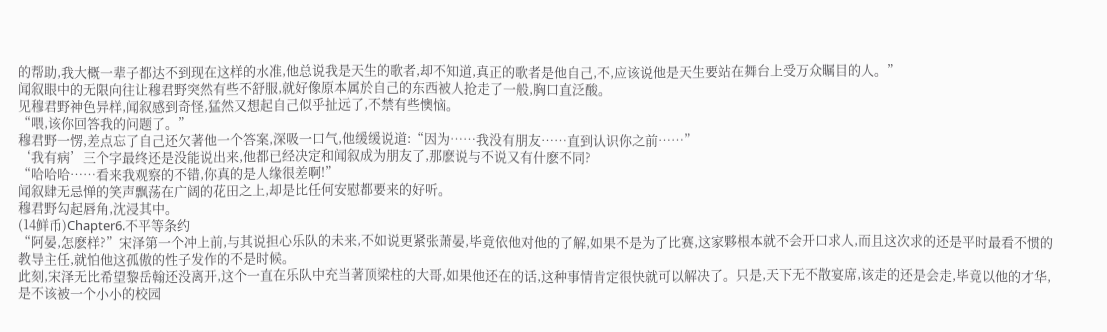的帮助,我大概一辈子都达不到现在这样的水准,他总说我是天生的歌者,却不知道,真正的歌者是他自己,不,应该说他是天生要站在舞台上受万众瞩目的人。”
闻叙眼中的无限向往让穆君野突然有些不舒服,就好像原本属於自己的东西被人抢走了一般,胸口直泛酸。
见穆君野神色异样,闻叙感到奇怪,猛然又想起自己似乎扯远了,不禁有些懊恼。
“喂,该你回答我的问题了。”
穆君野一愣,差点忘了自己还欠著他一个答案,深吸一口气,他缓缓说道:“因为……我没有朋友……直到认识你之前……”
‘我有病’三个字最终还是没能说出来,他都已经决定和闻叙成为朋友了,那麽说与不说又有什麽不同?
“哈哈哈……看来我观察的不错,你真的是人缘很差啊!”
闻叙肆无忌惮的笑声飘荡在广阔的花田之上,却是比任何安慰都要来的好听。
穆君野勾起唇角,沈浸其中。
(14鲜币)Chapter6.不平等条约
“阿晏,怎麽样?”宋泽第一个冲上前,与其说担心乐队的未来,不如说更紧张萧晏,毕竟依他对他的了解,如果不是为了比赛,这家夥根本就不会开口求人,而且这次求的还是平时最看不惯的教导主任,就怕他这孤傲的性子发作的不是时候。
此刻,宋泽无比希望黎岳翰还没离开,这个一直在乐队中充当著顶梁柱的大哥,如果他还在的话,这种事情肯定很快就可以解决了。只是,天下无不散宴席,该走的还是会走,毕竟以他的才华,是不该被一个小小的校园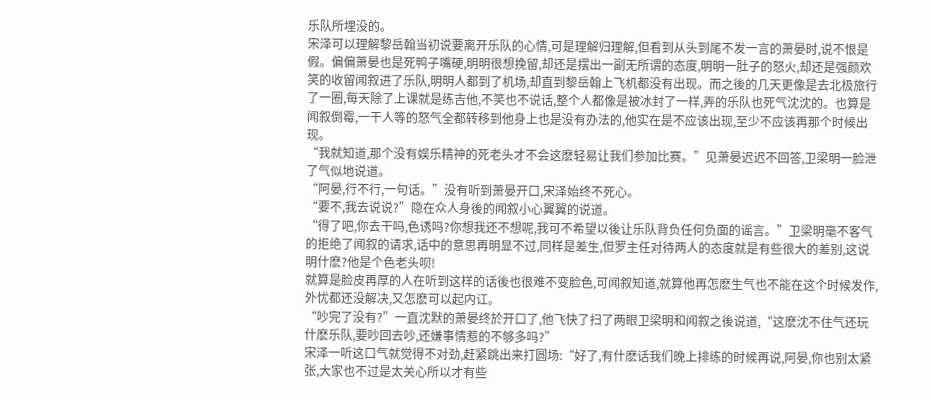乐队所埋没的。
宋泽可以理解黎岳翰当初说要离开乐队的心情,可是理解归理解,但看到从头到尾不发一言的萧晏时,说不恨是假。偏偏萧晏也是死鸭子嘴硬,明明很想挽留,却还是摆出一副无所谓的态度,明明一肚子的怒火,却还是强颜欢笑的收留闻叙进了乐队,明明人都到了机场,却直到黎岳翰上飞机都没有出现。而之後的几天更像是去北极旅行了一圈,每天除了上课就是练吉他,不笑也不说话,整个人都像是被冰封了一样,弄的乐队也死气沈沈的。也算是闻叙倒霉,一干人等的怒气全都转移到他身上也是没有办法的,他实在是不应该出现,至少不应该再那个时候出现。
“我就知道,那个没有娱乐精神的死老头才不会这麽轻易让我们参加比赛。”见萧晏迟迟不回答,卫梁明一脸泄了气似地说道。
“阿晏,行不行,一句话。”没有听到萧晏开口,宋泽始终不死心。
“要不,我去说说?”隐在众人身後的闻叙小心翼翼的说道。
“得了吧,你去干吗,色诱吗?你想我还不想呢,我可不希望以後让乐队背负任何负面的谣言。”卫梁明毫不客气的拒绝了闻叙的请求,话中的意思再明显不过,同样是差生,但罗主任对待两人的态度就是有些很大的差别,这说明什麽?他是个色老头呗!
就算是脸皮再厚的人在听到这样的话後也很难不变脸色,可闻叙知道,就算他再怎麽生气也不能在这个时候发作,外忧都还没解决,又怎麽可以起内讧。
“吵完了没有?”一直沈默的萧晏终於开口了,他飞快了扫了两眼卫梁明和闻叙之後说道,“这麽沈不住气还玩什麽乐队,要吵回去吵,还嫌事情惹的不够多吗?”
宋泽一听这口气就觉得不对劲,赶紧跳出来打圆场:“好了,有什麽话我们晚上排练的时候再说,阿晏,你也别太紧张,大家也不过是太关心所以才有些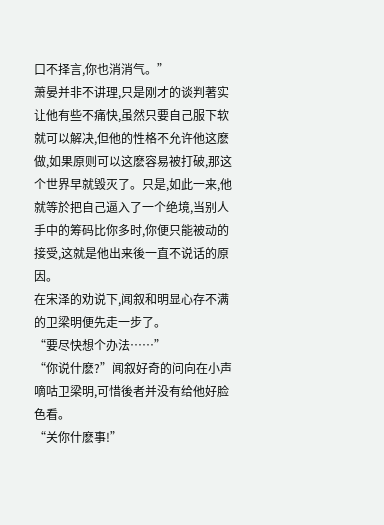口不择言,你也消消气。”
萧晏并非不讲理,只是刚才的谈判著实让他有些不痛快,虽然只要自己服下软就可以解决,但他的性格不允许他这麽做,如果原则可以这麽容易被打破,那这个世界早就毁灭了。只是,如此一来,他就等於把自己逼入了一个绝境,当别人手中的筹码比你多时,你便只能被动的接受,这就是他出来後一直不说话的原因。
在宋泽的劝说下,闻叙和明显心存不满的卫梁明便先走一步了。
“要尽快想个办法……”
“你说什麽?”闻叙好奇的问向在小声嘀咕卫梁明,可惜後者并没有给他好脸色看。
“关你什麽事!”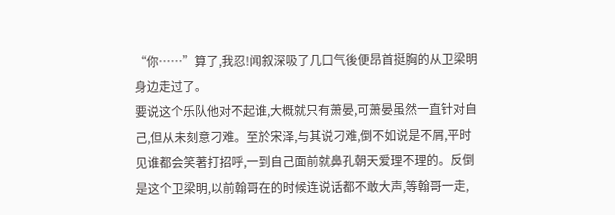“你……”算了,我忍!闻叙深吸了几口气後便昂首挺胸的从卫梁明身边走过了。
要说这个乐队他对不起谁,大概就只有萧晏,可萧晏虽然一直针对自己,但从未刻意刁难。至於宋泽,与其说刁难,倒不如说是不屑,平时见谁都会笑著打招呼,一到自己面前就鼻孔朝天爱理不理的。反倒是这个卫梁明,以前翰哥在的时候连说话都不敢大声,等翰哥一走,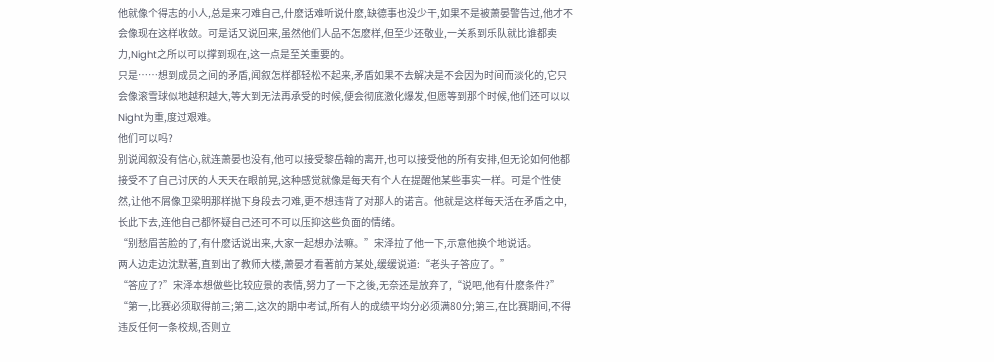他就像个得志的小人,总是来刁难自己,什麽话难听说什麽,缺德事也没少干,如果不是被萧晏警告过,他才不会像现在这样收敛。可是话又说回来,虽然他们人品不怎麽样,但至少还敬业,一关系到乐队就比谁都卖力,Night之所以可以撑到现在,这一点是至关重要的。
只是……想到成员之间的矛盾,闻叙怎样都轻松不起来,矛盾如果不去解决是不会因为时间而淡化的,它只会像滚雪球似地越积越大,等大到无法再承受的时候,便会彻底激化爆发,但愿等到那个时候,他们还可以以Night为重,度过艰难。
他们可以吗?
别说闻叙没有信心,就连萧晏也没有,他可以接受黎岳翰的离开,也可以接受他的所有安排,但无论如何他都接受不了自己讨厌的人天天在眼前晃,这种感觉就像是每天有个人在提醒他某些事实一样。可是个性使然,让他不屑像卫梁明那样抛下身段去刁难,更不想违背了对那人的诺言。他就是这样每天活在矛盾之中,长此下去,连他自己都怀疑自己还可不可以压抑这些负面的情绪。
“别愁眉苦脸的了,有什麽话说出来,大家一起想办法嘛。”宋泽拉了他一下,示意他换个地说话。
两人边走边沈默著,直到出了教师大楼,萧晏才看著前方某处,缓缓说道:“老头子答应了。”
“答应了?”宋泽本想做些比较应景的表情,努力了一下之後,无奈还是放弃了,“说吧,他有什麽条件?”
“第一,比赛必须取得前三;第二,这次的期中考试,所有人的成绩平均分必须满80分;第三,在比赛期间,不得违反任何一条校规,否则立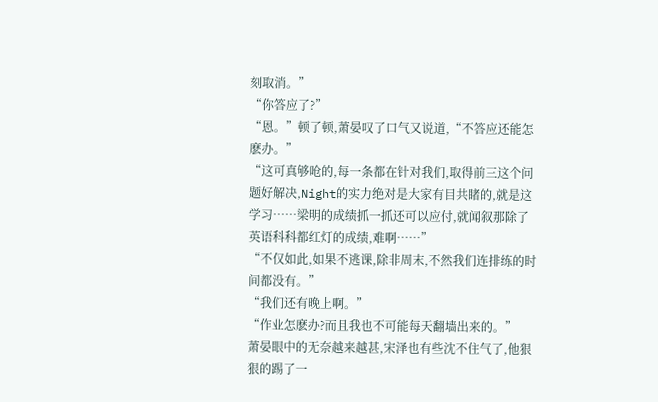刻取消。”
“你答应了?”
“恩。”顿了顿,萧晏叹了口气又说道,“不答应还能怎麽办。”
“这可真够呛的,每一条都在针对我们,取得前三这个问题好解决,Night的实力绝对是大家有目共睹的,就是这学习……梁明的成绩抓一抓还可以应付,就闻叙那除了英语科科都红灯的成绩,难啊……”
“不仅如此,如果不逃课,除非周末,不然我们连排练的时间都没有。”
“我们还有晚上啊。”
“作业怎麽办?而且我也不可能每天翻墙出来的。”
萧晏眼中的无奈越来越甚,宋泽也有些沈不住气了,他狠狠的踢了一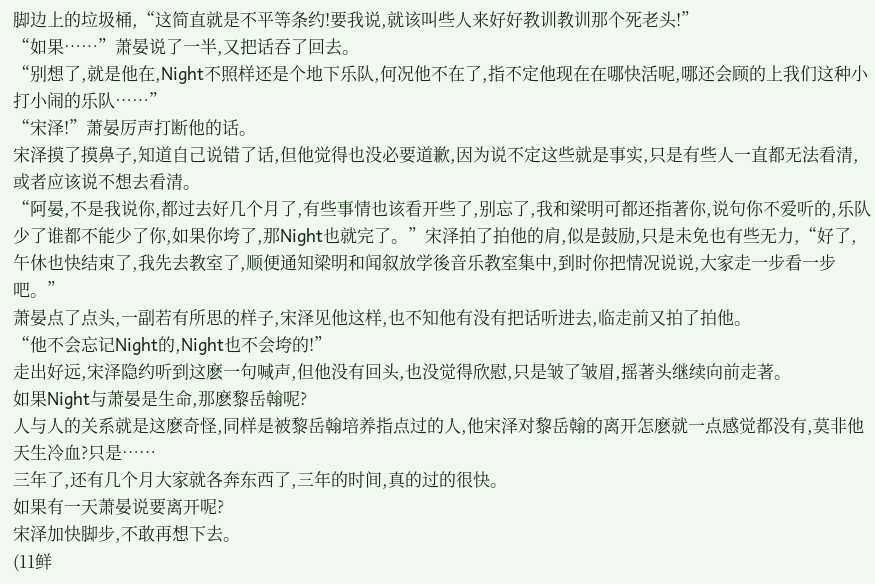脚边上的垃圾桶,“这简直就是不平等条约!要我说,就该叫些人来好好教训教训那个死老头!”
“如果……”萧晏说了一半,又把话吞了回去。
“别想了,就是他在,Night不照样还是个地下乐队,何况他不在了,指不定他现在在哪快活呢,哪还会顾的上我们这种小打小闹的乐队……”
“宋泽!”萧晏厉声打断他的话。
宋泽摸了摸鼻子,知道自己说错了话,但他觉得也没必要道歉,因为说不定这些就是事实,只是有些人一直都无法看清,或者应该说不想去看清。
“阿晏,不是我说你,都过去好几个月了,有些事情也该看开些了,别忘了,我和梁明可都还指著你,说句你不爱听的,乐队少了谁都不能少了你,如果你垮了,那Night也就完了。”宋泽拍了拍他的肩,似是鼓励,只是未免也有些无力,“好了,午休也快结束了,我先去教室了,顺便通知梁明和闻叙放学後音乐教室集中,到时你把情况说说,大家走一步看一步吧。”
萧晏点了点头,一副若有所思的样子,宋泽见他这样,也不知他有没有把话听进去,临走前又拍了拍他。
“他不会忘记Night的,Night也不会垮的!”
走出好远,宋泽隐约听到这麽一句喊声,但他没有回头,也没觉得欣慰,只是皱了皱眉,摇著头继续向前走著。
如果Night与萧晏是生命,那麽黎岳翰呢?
人与人的关系就是这麽奇怪,同样是被黎岳翰培养指点过的人,他宋泽对黎岳翰的离开怎麽就一点感觉都没有,莫非他天生冷血?只是……
三年了,还有几个月大家就各奔东西了,三年的时间,真的过的很快。
如果有一天萧晏说要离开呢?
宋泽加快脚步,不敢再想下去。
(11鲜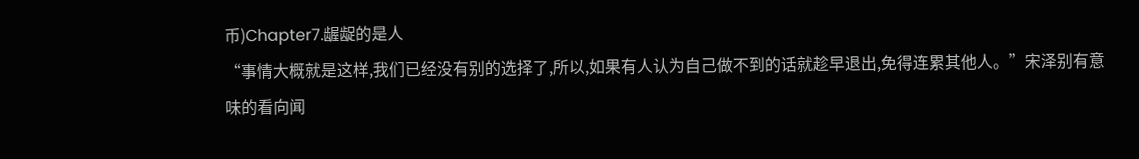币)Chapter7.龌龊的是人
“事情大概就是这样,我们已经没有别的选择了,所以,如果有人认为自己做不到的话就趁早退出,免得连累其他人。”宋泽别有意味的看向闻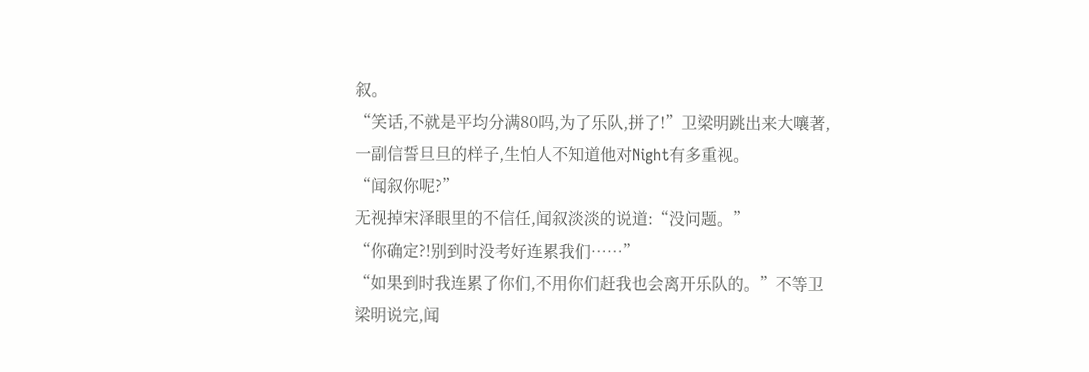叙。
“笑话,不就是平均分满80吗,为了乐队,拼了!”卫梁明跳出来大嚷著,一副信誓旦旦的样子,生怕人不知道他对Night有多重视。
“闻叙你呢?”
无视掉宋泽眼里的不信任,闻叙淡淡的说道:“没问题。”
“你确定?!别到时没考好连累我们……”
“如果到时我连累了你们,不用你们赶我也会离开乐队的。”不等卫梁明说完,闻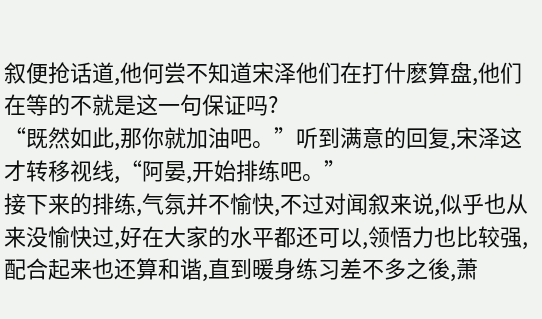叙便抢话道,他何尝不知道宋泽他们在打什麽算盘,他们在等的不就是这一句保证吗?
“既然如此,那你就加油吧。”听到满意的回复,宋泽这才转移视线,“阿晏,开始排练吧。”
接下来的排练,气氛并不愉快,不过对闻叙来说,似乎也从来没愉快过,好在大家的水平都还可以,领悟力也比较强,配合起来也还算和谐,直到暖身练习差不多之後,萧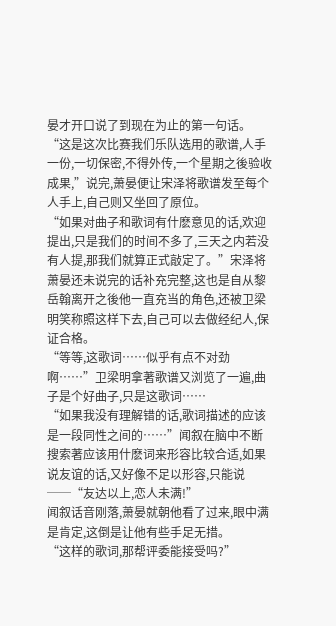晏才开口说了到现在为止的第一句话。
“这是这次比赛我们乐队选用的歌谱,人手一份,一切保密,不得外传,一个星期之後验收成果,”说完,萧晏便让宋泽将歌谱发至每个人手上,自己则又坐回了原位。
“如果对曲子和歌词有什麽意见的话,欢迎提出,只是我们的时间不多了,三天之内若没有人提,那我们就算正式敲定了。”宋泽将萧晏还未说完的话补充完整,这也是自从黎岳翰离开之後他一直充当的角色,还被卫梁明笑称照这样下去,自己可以去做经纪人,保证合格。
“等等,这歌词……似乎有点不对劲啊……”卫梁明拿著歌谱又浏览了一遍,曲子是个好曲子,只是这歌词……
“如果我没有理解错的话,歌词描述的应该是一段同性之间的……”闻叙在脑中不断搜索著应该用什麽词来形容比较合适,如果说友谊的话,又好像不足以形容,只能说──“友达以上,恋人未满!”
闻叙话音刚落,萧晏就朝他看了过来,眼中满是肯定,这倒是让他有些手足无措。
“这样的歌词,那帮评委能接受吗?”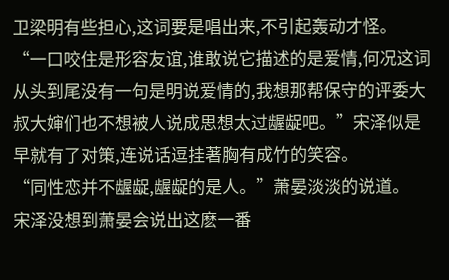卫梁明有些担心,这词要是唱出来,不引起轰动才怪。
“一口咬住是形容友谊,谁敢说它描述的是爱情,何况这词从头到尾没有一句是明说爱情的,我想那帮保守的评委大叔大婶们也不想被人说成思想太过龌龊吧。”宋泽似是早就有了对策,连说话逗挂著胸有成竹的笑容。
“同性恋并不龌龊,龌龊的是人。”萧晏淡淡的说道。
宋泽没想到萧晏会说出这麽一番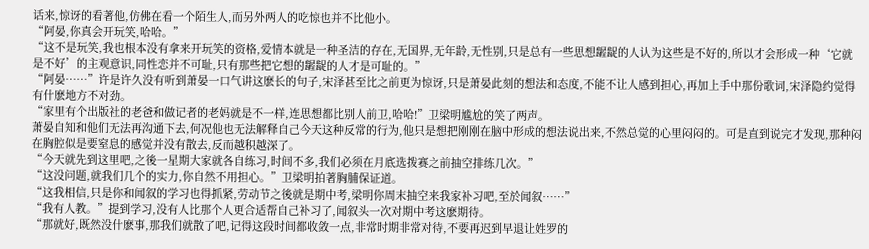话来,惊讶的看著他,仿佛在看一个陌生人,而另外两人的吃惊也并不比他小。
“阿晏,你真会开玩笑,哈哈。”
“这不是玩笑,我也根本没有拿来开玩笑的资格,爱情本就是一种圣洁的存在,无国界,无年龄,无性别,只是总有一些思想龌龊的人认为这些是不好的,所以才会形成一种‘它就是不好’的主观意识,同性恋并不可耻,只有那些把它想的龌龊的人才是可耻的。”
“阿晏……”许是许久没有听到萧晏一口气讲这麽长的句子,宋泽甚至比之前更为惊讶,只是萧晏此刻的想法和态度,不能不让人感到担心,再加上手中那份歌词,宋泽隐约觉得有什麽地方不对劲。
“家里有个出版社的老爸和做记者的老妈就是不一样,连思想都比别人前卫,哈哈!”卫梁明尴尬的笑了两声。
萧晏自知和他们无法再沟通下去,何况他也无法解释自己今天这种反常的行为,他只是想把刚刚在脑中形成的想法说出来,不然总觉的心里闷闷的。可是直到说完才发现,那种闷在胸腔似是要窒息的感觉并没有散去,反而越积越深了。
“今天就先到这里吧,之後一星期大家就各自练习,时间不多,我们必须在月底选拨赛之前抽空排练几次。”
“这没问题,就我们几个的实力,你自然不用担心。”卫梁明拍著胸脯保证道。
“这我相信,只是你和闻叙的学习也得抓紧,劳动节之後就是期中考,梁明你周末抽空来我家补习吧,至於闻叙……”
“我有人教。”提到学习,没有人比那个人更合适帮自己补习了,闻叙头一次对期中考这麽期待。
“那就好,既然没什麽事,那我们就散了吧,记得这段时间都收敛一点,非常时期非常对待,不要再迟到早退让姓罗的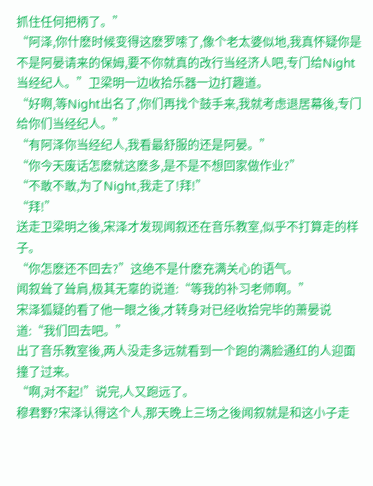抓住任何把柄了。”
“阿泽,你什麽时候变得这麽罗嗦了,像个老太婆似地,我真怀疑你是不是阿晏请来的保姆,要不你就真的改行当经济人吧,专门给Night当经纪人。”卫梁明一边收拾乐器一边打趣道。
“好啊,等Night出名了,你们再找个鼓手来,我就考虑退居幕後,专门给你们当经纪人。”
“有阿泽你当经纪人,我看最舒服的还是阿晏。”
“你今天废话怎麽就这麽多,是不是不想回家做作业?”
“不敢不敢,为了Night,我走了!拜!”
“拜!”
送走卫梁明之後,宋泽才发现闻叙还在音乐教室,似乎不打算走的样子。
“你怎麽还不回去?”这绝不是什麽充满关心的语气。
闻叙耸了耸肩,极其无辜的说道:“等我的补习老师啊。”
宋泽狐疑的看了他一眼之後,才转身对已经收拾完毕的萧晏说道:“我们回去吧。”
出了音乐教室後,两人没走多远就看到一个跑的满脸通红的人迎面撞了过来。
“啊,对不起!”说完,人又跑远了。
穆君野?宋泽认得这个人,那天晚上三场之後闻叙就是和这小子走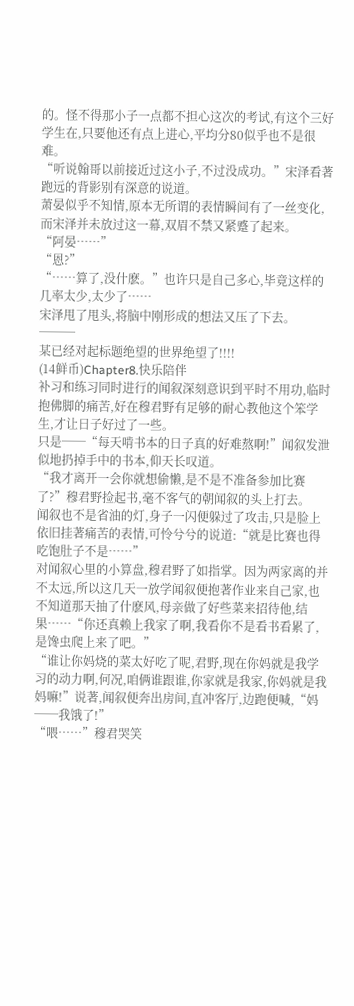的。怪不得那小子一点都不担心这次的考试,有这个三好学生在,只要他还有点上进心,平均分80似乎也不是很难。
“听说翰哥以前接近过这小子,不过没成功。”宋泽看著跑远的背影别有深意的说道。
萧晏似乎不知情,原本无所谓的表情瞬间有了一丝变化,而宋泽并未放过这一幕,双眉不禁又紧蹙了起来。
“阿晏……”
“恩?”
“……算了,没什麽。”也许只是自己多心,毕竟这样的几率太少,太少了……
宋泽甩了甩头,将脑中刚形成的想法又压了下去。
───
某已经对起标题绝望的世界绝望了!!!!
(14鲜币)Chapter8.快乐陪伴
补习和练习同时进行的闻叙深刻意识到平时不用功,临时抱佛脚的痛苦,好在穆君野有足够的耐心教他这个笨学生,才让日子好过了一些。
只是──“每天啃书本的日子真的好难熬啊!”闻叙发泄似地扔掉手中的书本,仰天长叹道。
“我才离开一会你就想偷懒,是不是不准备参加比赛了?”穆君野捡起书,毫不客气的朝闻叙的头上打去。
闻叙也不是省油的灯,身子一闪便躲过了攻击,只是脸上依旧挂著痛苦的表情,可怜兮兮的说道:“就是比赛也得吃饱肚子不是……”
对闻叙心里的小算盘,穆君野了如指掌。因为两家离的并不太远,所以这几天一放学闻叙便抱著作业来自己家,也不知道那天抽了什麽风,母亲做了好些菜来招待他,结果……“你还真赖上我家了啊,我看你不是看书看累了,是馋虫爬上来了吧。”
“谁让你妈烧的菜太好吃了呢,君野,现在你妈就是我学习的动力啊,何况,咱俩谁跟谁,你家就是我家,你妈就是我妈嘛!”说著,闻叙便奔出房间,直冲客厅,边跑便喊,“妈──我饿了!”
“喂……”穆君哭笑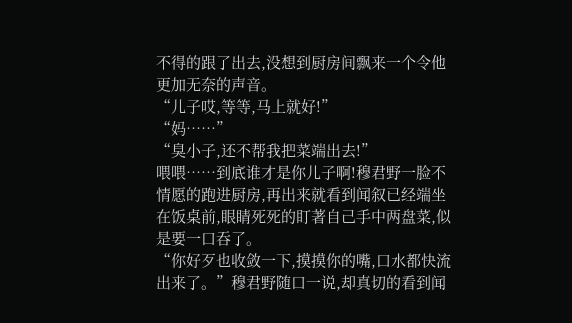不得的跟了出去,没想到厨房间飘来一个令他更加无奈的声音。
“儿子哎,等等,马上就好!”
“妈……”
“臭小子,还不帮我把菜端出去!”
喂喂……到底谁才是你儿子啊!穆君野一脸不情愿的跑进厨房,再出来就看到闻叙已经端坐在饭桌前,眼睛死死的盯著自己手中两盘菜,似是要一口吞了。
“你好歹也收敛一下,摸摸你的嘴,口水都快流出来了。”穆君野随口一说,却真切的看到闻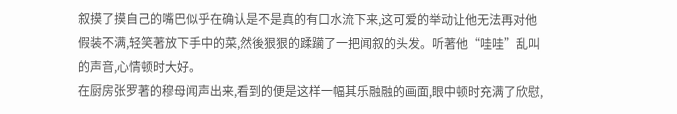叙摸了摸自己的嘴巴似乎在确认是不是真的有口水流下来,这可爱的举动让他无法再对他假装不满,轻笑著放下手中的菜,然後狠狠的蹂躏了一把闻叙的头发。听著他“哇哇”乱叫的声音,心情顿时大好。
在厨房张罗著的穆母闻声出来,看到的便是这样一幅其乐融融的画面,眼中顿时充满了欣慰,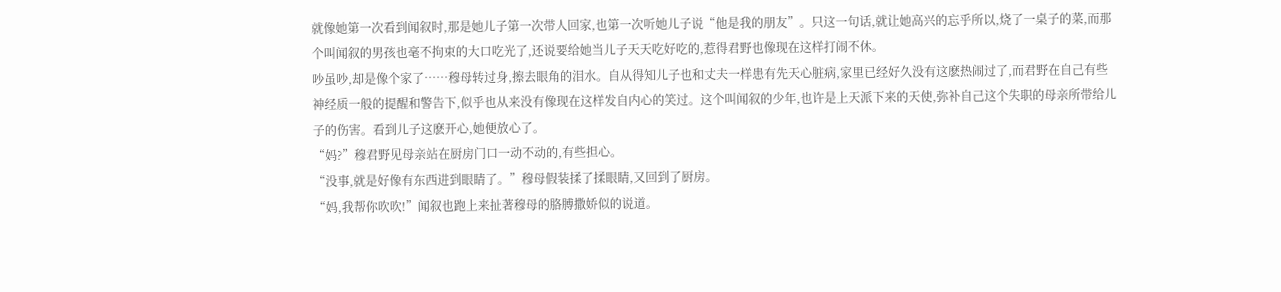就像她第一次看到闻叙时,那是她儿子第一次带人回家,也第一次听她儿子说“他是我的朋友”。只这一句话,就让她高兴的忘乎所以,烧了一桌子的菜,而那个叫闻叙的男孩也毫不拘束的大口吃光了,还说要给她当儿子天天吃好吃的,惹得君野也像现在这样打闹不休。
吵虽吵,却是像个家了……穆母转过身,擦去眼角的泪水。自从得知儿子也和丈夫一样患有先天心脏病,家里已经好久没有这麽热闹过了,而君野在自己有些神经质一般的提醒和警告下,似乎也从来没有像现在这样发自内心的笑过。这个叫闻叙的少年,也许是上天派下来的天使,弥补自己这个失职的母亲所带给儿子的伤害。看到儿子这麽开心,她便放心了。
“妈?”穆君野见母亲站在厨房门口一动不动的,有些担心。
“没事,就是好像有东西进到眼睛了。”穆母假装揉了揉眼睛,又回到了厨房。
“妈,我帮你吹吹!”闻叙也跑上来扯著穆母的胳膊撒娇似的说道。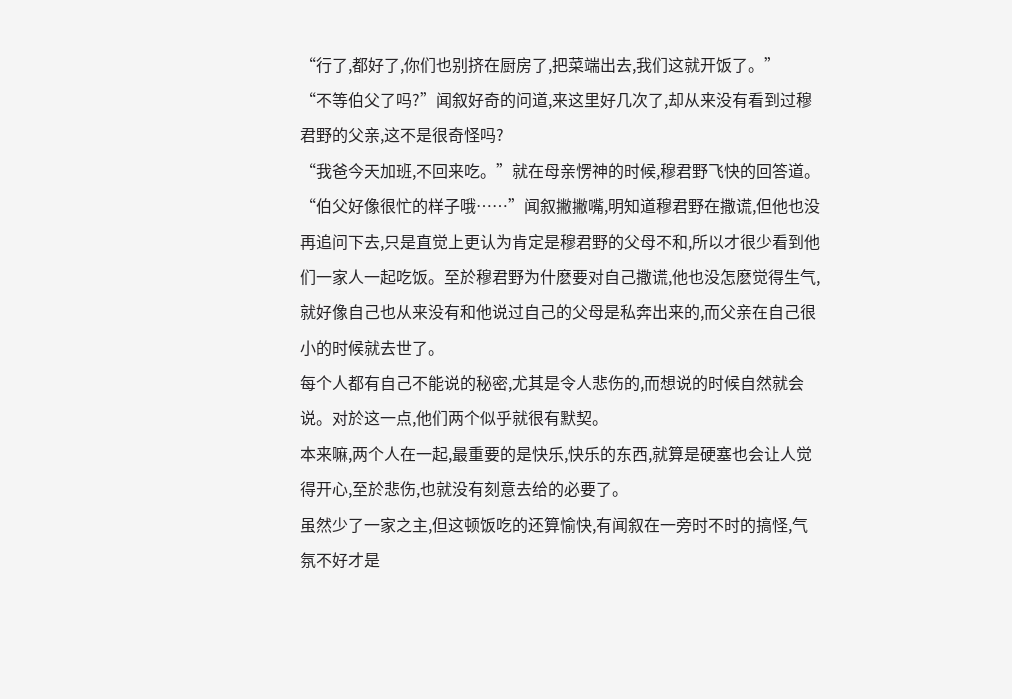“行了,都好了,你们也别挤在厨房了,把菜端出去,我们这就开饭了。”
“不等伯父了吗?”闻叙好奇的问道,来这里好几次了,却从来没有看到过穆君野的父亲,这不是很奇怪吗?
“我爸今天加班,不回来吃。”就在母亲愣神的时候,穆君野飞快的回答道。
“伯父好像很忙的样子哦……”闻叙撇撇嘴,明知道穆君野在撒谎,但他也没再追问下去,只是直觉上更认为肯定是穆君野的父母不和,所以才很少看到他们一家人一起吃饭。至於穆君野为什麽要对自己撒谎,他也没怎麽觉得生气,就好像自己也从来没有和他说过自己的父母是私奔出来的,而父亲在自己很小的时候就去世了。
每个人都有自己不能说的秘密,尤其是令人悲伤的,而想说的时候自然就会说。对於这一点,他们两个似乎就很有默契。
本来嘛,两个人在一起,最重要的是快乐,快乐的东西,就算是硬塞也会让人觉得开心,至於悲伤,也就没有刻意去给的必要了。
虽然少了一家之主,但这顿饭吃的还算愉快,有闻叙在一旁时不时的搞怪,气氛不好才是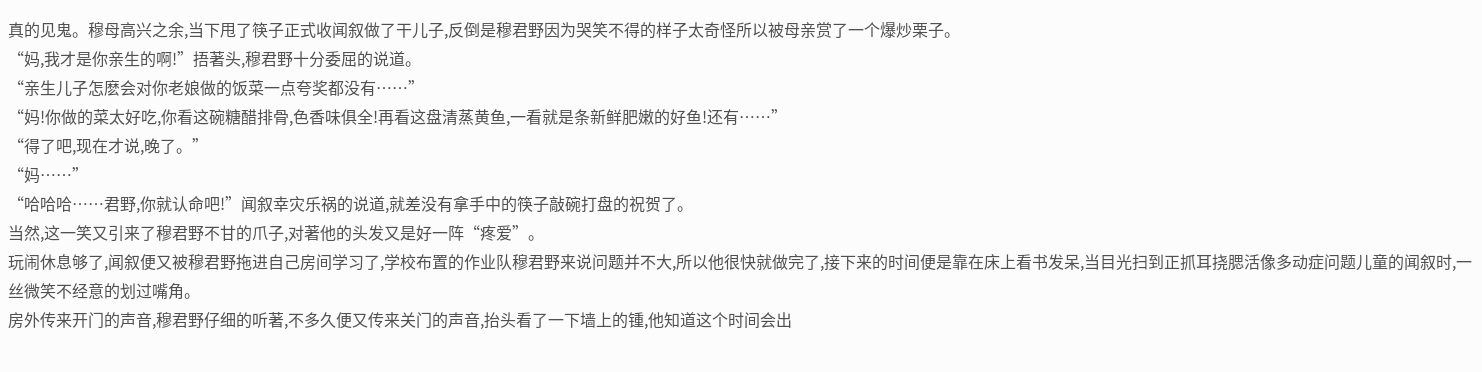真的见鬼。穆母高兴之余,当下甩了筷子正式收闻叙做了干儿子,反倒是穆君野因为哭笑不得的样子太奇怪所以被母亲赏了一个爆炒栗子。
“妈,我才是你亲生的啊!”捂著头,穆君野十分委屈的说道。
“亲生儿子怎麽会对你老娘做的饭菜一点夸奖都没有……”
“妈!你做的菜太好吃,你看这碗糖醋排骨,色香味俱全!再看这盘清蒸黄鱼,一看就是条新鲜肥嫩的好鱼!还有……”
“得了吧,现在才说,晚了。”
“妈……”
“哈哈哈……君野,你就认命吧!”闻叙幸灾乐祸的说道,就差没有拿手中的筷子敲碗打盘的祝贺了。
当然,这一笑又引来了穆君野不甘的爪子,对著他的头发又是好一阵“疼爱”。
玩闹休息够了,闻叙便又被穆君野拖进自己房间学习了,学校布置的作业队穆君野来说问题并不大,所以他很快就做完了,接下来的时间便是靠在床上看书发呆,当目光扫到正抓耳挠腮活像多动症问题儿童的闻叙时,一丝微笑不经意的划过嘴角。
房外传来开门的声音,穆君野仔细的听著,不多久便又传来关门的声音,抬头看了一下墙上的锺,他知道这个时间会出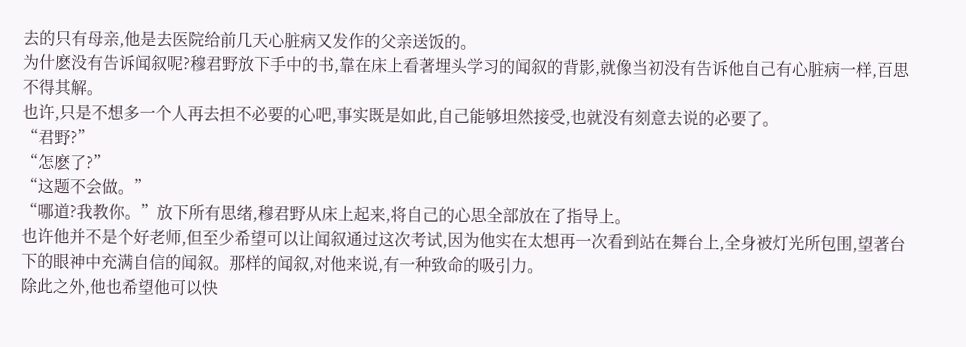去的只有母亲,他是去医院给前几天心脏病又发作的父亲送饭的。
为什麽没有告诉闻叙呢?穆君野放下手中的书,靠在床上看著埋头学习的闻叙的背影,就像当初没有告诉他自己有心脏病一样,百思不得其解。
也许,只是不想多一个人再去担不必要的心吧,事实既是如此,自己能够坦然接受,也就没有刻意去说的必要了。
“君野?”
“怎麽了?”
“这题不会做。”
“哪道?我教你。”放下所有思绪,穆君野从床上起来,将自己的心思全部放在了指导上。
也许他并不是个好老师,但至少希望可以让闻叙通过这次考试,因为他实在太想再一次看到站在舞台上,全身被灯光所包围,望著台下的眼神中充满自信的闻叙。那样的闻叙,对他来说,有一种致命的吸引力。
除此之外,他也希望他可以快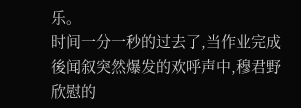乐。
时间一分一秒的过去了,当作业完成後闻叙突然爆发的欢呼声中,穆君野欣慰的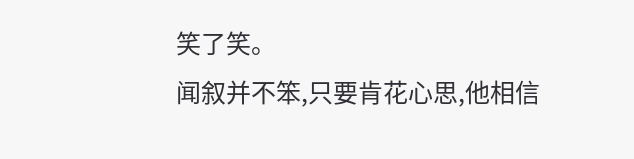笑了笑。
闻叙并不笨,只要肯花心思,他相信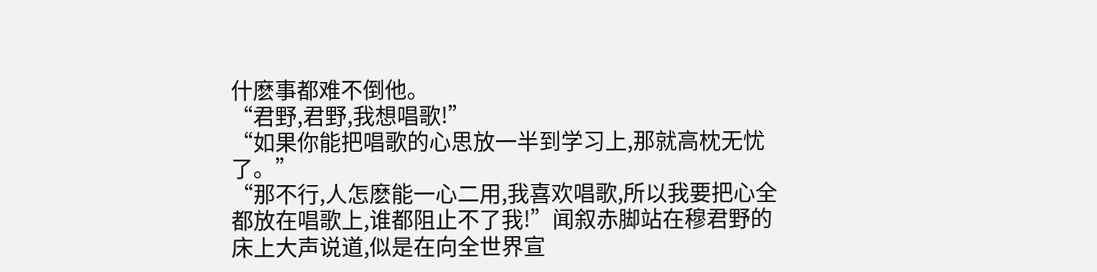什麽事都难不倒他。
“君野,君野,我想唱歌!”
“如果你能把唱歌的心思放一半到学习上,那就高枕无忧了。”
“那不行,人怎麽能一心二用,我喜欢唱歌,所以我要把心全都放在唱歌上,谁都阻止不了我!”闻叙赤脚站在穆君野的床上大声说道,似是在向全世界宣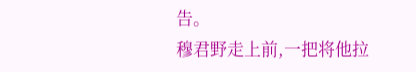告。
穆君野走上前,一把将他拉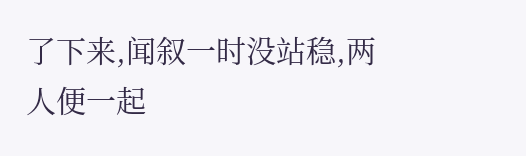了下来,闻叙一时没站稳,两人便一起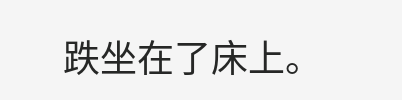跌坐在了床上。